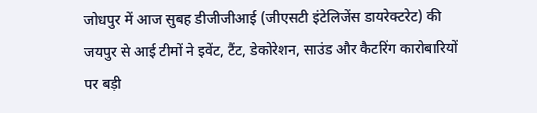जोधपुर में आज सुबह डीजीजीआई (जीएसटी इंटेलिजेंस डायरेक्टरेट) की जयपुर से आई टीमों ने इवेंट, टैंट, डेकोरेशन, साउंड और कैटरिंग कारोबारियों पर बड़ी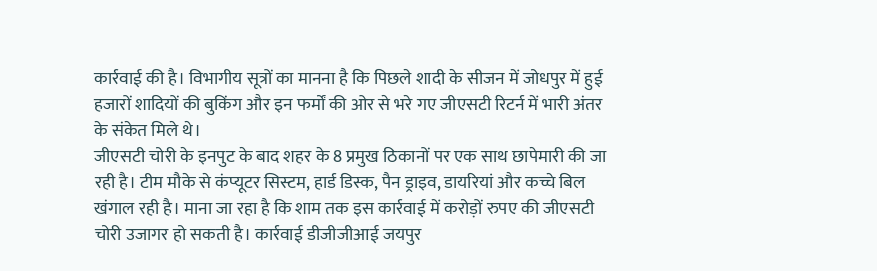कार्रवाई की है। विभागीय सूत्रों का मानना है कि पिछले शादी के सीजन में जोधपुर में हुई हजारों शादियों की बुकिंग और इन फर्मों की ओर से भरे गए जीएसटी रिटर्न में भारी अंतर के संकेत मिले थे।
जीएसटी चोरी के इनपुट के बाद शहर के 8 प्रमुख ठिकानों पर एक साथ छापेमारी की जा रही है। टीम मौके से कंप्यूटर सिस्टम, हार्ड डिस्क, पैन ड्राइव, डायरियां और कच्चे बिल खंगाल रही है। माना जा रहा है कि शाम तक इस कार्रवाई में करोड़ों रुपए की जीएसटी चोरी उजागर हो सकती है। कार्रवाई डीजीजीआई जयपुर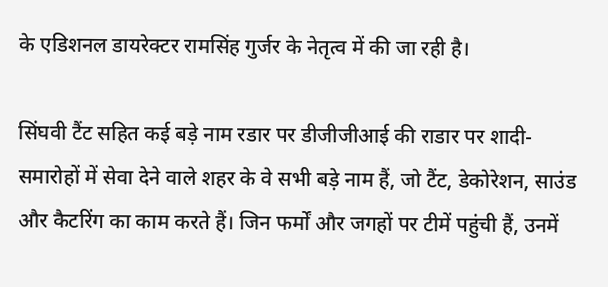के एडिशनल डायरेक्टर रामसिंह गुर्जर के नेतृत्व में की जा रही है।

सिंघवी टैंट सहित कई बड़े नाम रडार पर डीजीजीआई की राडार पर शादी-समारोहों में सेवा देने वाले शहर के वे सभी बड़े नाम हैं, जो टैंट, डेकोरेशन, साउंड और कैटरिंग का काम करते हैं। जिन फर्मों और जगहों पर टीमें पहुंची हैं, उनमें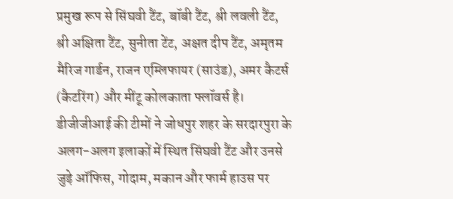प्रमुख रूप से सिंघवी टैंट, बॉबी टैंट, श्री लवली टैंट, श्री अक्षिता टैंट, सुनीता टेंट, अक्षत दीप टैंट, अमृतम मैरिज गार्डन, राजन एम्लिफायर (साउंड), अमर कैटर्स (कैटरिंग) और मींटू कोलकाता फ्लॉवर्स है।
डीजीजीआई की टीमों ने जोधपुर शहर के सरदारपुरा के अलग-अलग इलाकों में स्थित सिंघवी टैंट और उनसे जुड़े ऑफिस, गोदाम, मकान और फार्म हाउस पर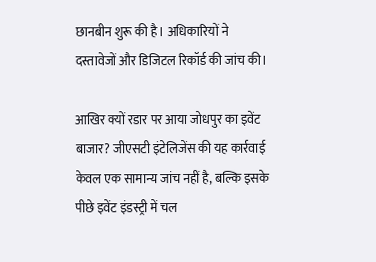छानबीन शुरू की है। अधिकारियों ने दस्तावेजों और डिजिटल रिकॉर्ड की जांच की।

आखिर क्यों रडार पर आया जोधपुर का इवेंट बाजार? जीएसटी इंटेलिजेंस की यह कार्रवाई केवल एक सामान्य जांच नहीं है, बल्कि इसके पीछे इवेंट इंडस्ट्री में चल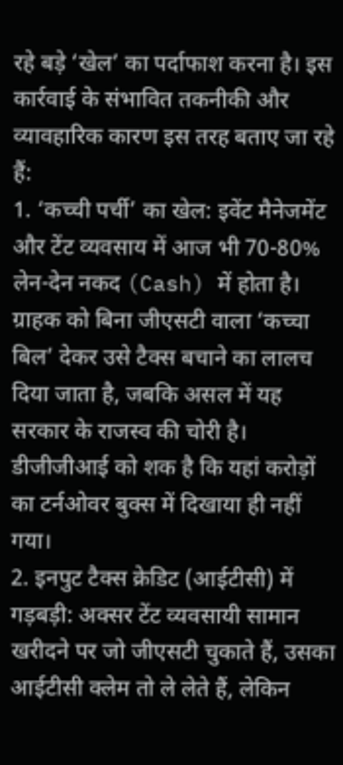रहे बड़े ‘खेल’ का पर्दाफाश करना है। इस कार्रवाई के संभावित तकनीकी और व्यावहारिक कारण इस तरह बताए जा रहे हैं:
1. ‘कच्ची पर्ची’ का खेल: इवेंट मैनेजमेंट और टेंट व्यवसाय में आज भी 70-80% लेन-देन नकद (Cash) में होता है। ग्राहक को बिना जीएसटी वाला ‘कच्चा बिल’ देकर उसे टैक्स बचाने का लालच दिया जाता है, जबकि असल में यह सरकार के राजस्व की चोरी है। डीजीजीआई को शक है कि यहां करोड़ों का टर्नओवर बुक्स में दिखाया ही नहीं गया।
2. इनपुट टैक्स क्रेडिट (आईटीसी) में गड़बड़ी: अक्सर टेंट व्यवसायी सामान खरीदने पर जो जीएसटी चुकाते हैं, उसका आईटीसी क्लेम तो ले लेते हैं, लेकिन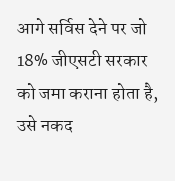आगे सर्विस देने पर जो 18% जीएसटी सरकार को जमा कराना होता है, उसे नकद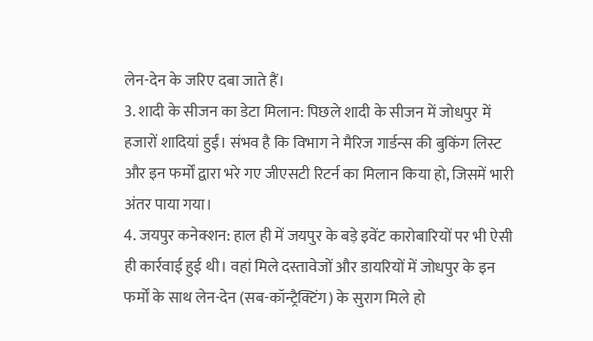लेन-देन के जरिए दबा जाते हैं।
3. शादी के सीजन का डेटा मिलान: पिछले शादी के सीजन में जोधपुर में हजारों शादियां हुईं। संभव है कि विभाग ने मैरिज गार्डन्स की बुकिंग लिस्ट और इन फर्मों द्वारा भरे गए जीएसटी रिटर्न का मिलान किया हो, जिसमें भारी अंतर पाया गया।
4. जयपुर कनेक्शन: हाल ही में जयपुर के बड़े इवेंट कारोबारियों पर भी ऐसी ही कार्रवाई हुई थी। वहां मिले दस्तावेजों और डायरियों में जोधपुर के इन फर्मों के साथ लेन-देन (सब-कॉन्ट्रैक्टिंग) के सुराग मिले हो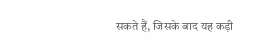सकते हैं, जिसके बाद यह कड़ी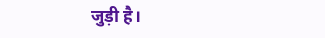जुड़ी है।